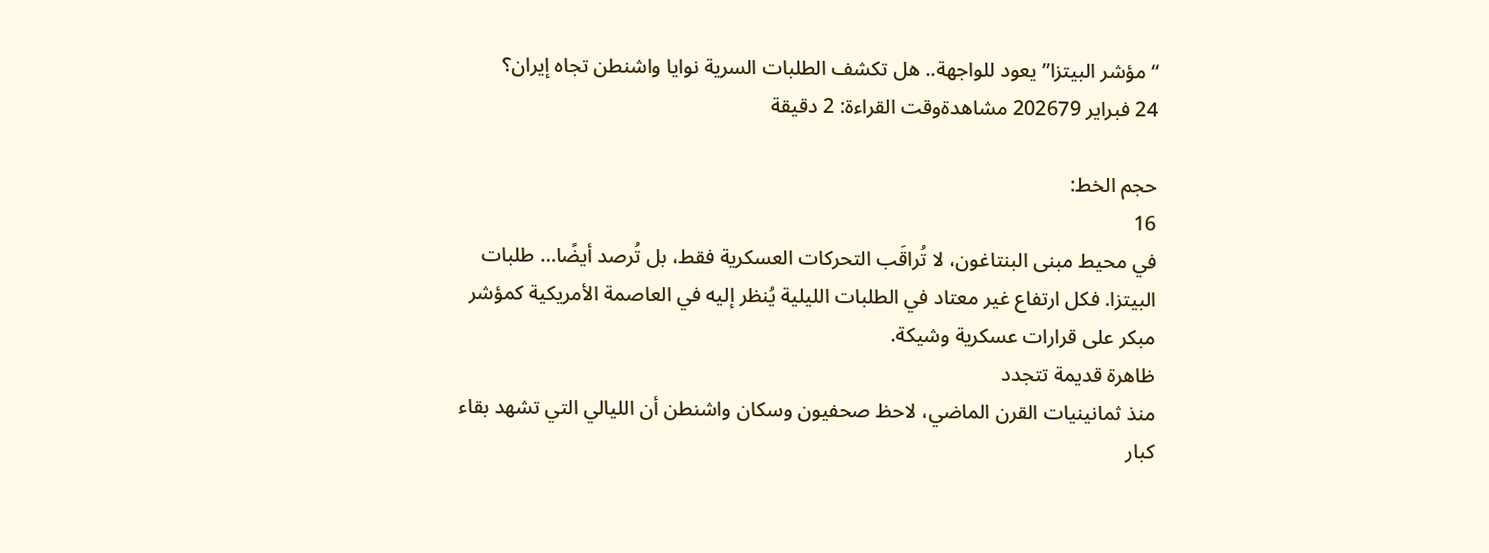“مؤشر البيتزا” يعود للواجهة.. هل تكشف الطلبات السرية نوايا واشنطن تجاه إيران؟
24 فبراير 202679 مشاهدةوقت القراءة: 2 دقيقة

حجم الخط:
16
في محيط مبنى البنتاغون، لا تُراقَب التحركات العسكرية فقط، بل تُرصد أيضًا… طلبات البيتزا. فكل ارتفاع غير معتاد في الطلبات الليلية يُنظر إليه في العاصمة الأمريكية كمؤشر مبكر على قرارات عسكرية وشيكة.
ظاهرة قديمة تتجدد
منذ ثمانينيات القرن الماضي، لاحظ صحفيون وسكان واشنطن أن الليالي التي تشهد بقاء كبار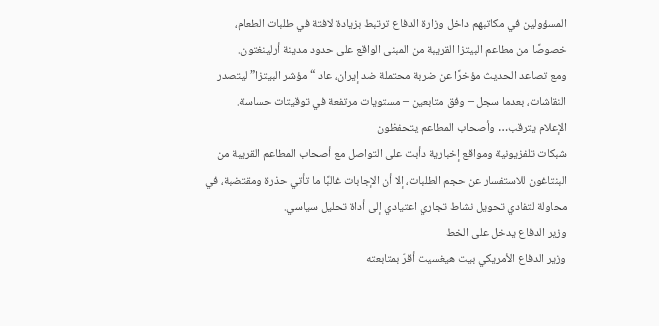المسؤولين في مكاتبهم داخل وزارة الدفاع ترتبط بزيادة لافتة في طلبات الطعام، خصوصًا من مطاعم البيتزا القريبة من المبنى الواقع على حدود مدينة أرلينغتون.
ومع تصاعد الحديث مؤخرًا عن ضربة محتملة ضد إيران، عاد “مؤشر البيتزا” ليتصدر النقاشات، بعدما سجل – وفق متابعين – مستويات مرتفعة في توقيتات حساسة.
الإعلام يترقب… وأصحاب المطاعم يتحفظون
شبكات تلفزيونية ومواقع إخبارية دأبت على التواصل مع أصحاب المطاعم القريبة من البنتاغون للاستفسار عن حجم الطلبات، إلا أن الإجابات غالبًا ما تأتي حذرة ومقتضبة، في محاولة لتفادي تحويل نشاط تجاري اعتيادي إلى أداة تحليل سياسي.
وزير الدفاع يدخل على الخط
وزير الدفاع الأمريكي بيت هيغسيت أقرّ بمتابعته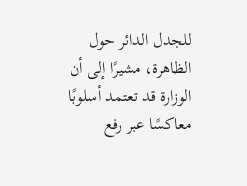للجدل الدائر حول الظاهرة، مشيرًا إلى أن الوزارة قد تعتمد أسلوبًا معاكسًا عبر رفع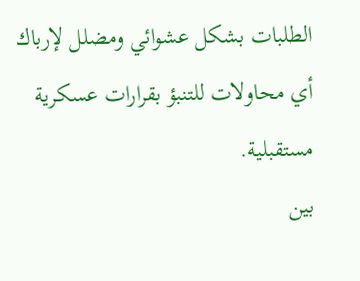الطلبات بشكل عشوائي ومضلل لإرباك أي محاولات للتنبؤ بقرارات عسكرية مستقبلية.
بين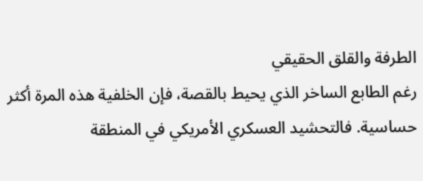الطرفة والقلق الحقيقي
رغم الطابع الساخر الذي يحيط بالقصة، فإن الخلفية هذه المرة أكثر حساسية. فالتحشيد العسكري الأمريكي في المنطقة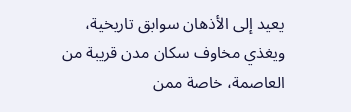يعيد إلى الأذهان سوابق تاريخية، ويغذي مخاوف سكان مدن قريبة من العاصمة، خاصة ممن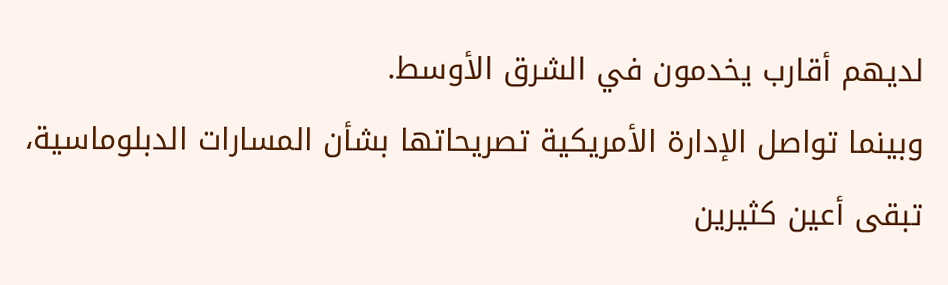لديهم أقارب يخدمون في الشرق الأوسط.
وبينما تواصل الإدارة الأمريكية تصريحاتها بشأن المسارات الدبلوماسية، تبقى أعين كثيرين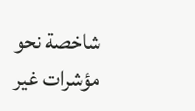شاخصة نحو مؤشرات غير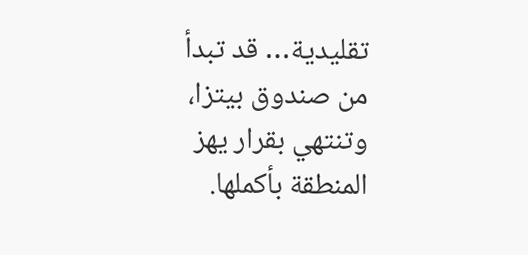تقليدية… قد تبدأ من صندوق بيتزا، وتنتهي بقرار يهز المنطقة بأكملها.